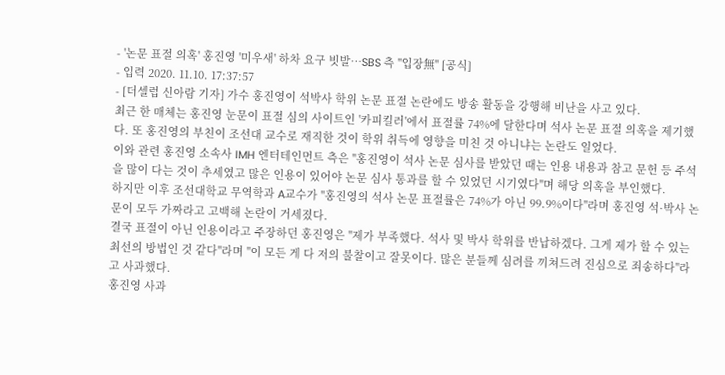- '논문 표절 의혹' 홍진영 '미우새' 하차 요구 빗발…SBS 측 "입장無" [공식]
- 입력 2020. 11.10. 17:37:57
- [더셀럽 신아람 기자] 가수 홍진영이 석박사 학위 논문 표절 논란에도 방송 활동을 강행해 비난을 사고 있다.
최근 한 매체는 홍진영 눈문이 표절 심의 사이트인 '카피킬러'에서 표절률 74%에 달한다며 석사 논문 표절 의혹을 제기했다. 또 홍진영의 부친이 조선대 교수로 재직한 것이 학위 취득에 영향을 미친 것 아니냐는 논란도 일었다.
이와 관련 홍진영 소속사 IMH 엔터테인먼트 측은 "홍진영이 석사 논문 심사를 받았던 때는 인용 내용과 참고 문헌 등 주석을 많이 다는 것이 추세였고 많은 인용이 있어야 논문 심사 통과를 할 수 있었던 시기였다"며 해당 의혹을 부인했다.
하지만 이후 조선대학교 무역학과 A교수가 "홍진영의 석사 논문 표절률은 74%가 아닌 99.9%이다"라며 홍진영 석·박사 논문이 모두 가짜라고 고백해 논란이 거세졌다.
결국 표절이 아닌 인용이라고 주장하던 홍진영은 "제가 부족했다. 석사 및 박사 학위를 반납하겠다. 그게 제가 할 수 있는 최선의 방법인 것 같다"라며 "이 모든 게 다 저의 불찰이고 잘못이다. 많은 분들께 심려를 끼쳐드려 진심으로 죄송하다"라고 사과했다.
홍진영 사과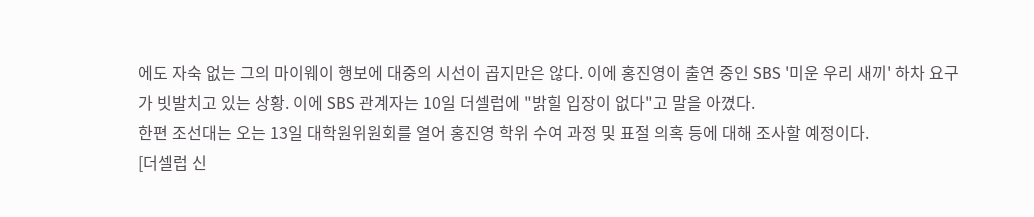에도 자숙 없는 그의 마이웨이 행보에 대중의 시선이 곱지만은 않다. 이에 홍진영이 출연 중인 SBS '미운 우리 새끼' 하차 요구가 빗발치고 있는 상황. 이에 SBS 관계자는 10일 더셀럽에 "밝힐 입장이 없다"고 말을 아꼈다.
한편 조선대는 오는 13일 대학원위원회를 열어 홍진영 학위 수여 과정 및 표절 의혹 등에 대해 조사할 예정이다.
[더셀럽 신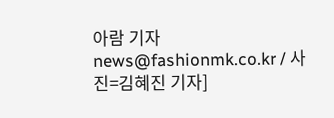아람 기자 news@fashionmk.co.kr / 사진=김혜진 기자]